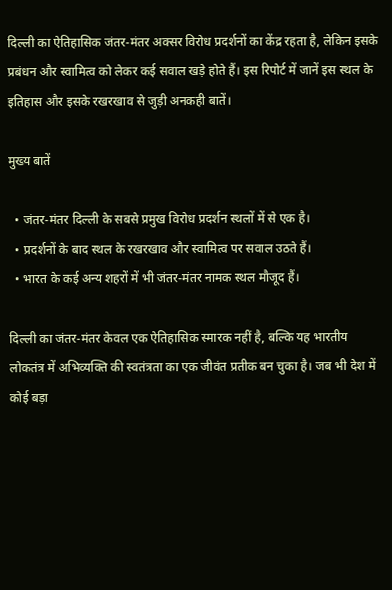दिल्ली का ऐतिहासिक जंतर-मंतर अक्सर विरोध प्रदर्शनों का केंद्र रहता है, लेकिन इसके प्रबंधन और स्वामित्व को लेकर कई सवाल खड़े होते हैं। इस रिपोर्ट में जानें इस स्थल के इतिहास और इसके रखरखाव से जुड़ी अनकही बातें।

मुख्य बातें

  • जंतर-मंतर दिल्ली के सबसे प्रमुख विरोध प्रदर्शन स्थलों में से एक है।
  • प्रदर्शनों के बाद स्थल के रखरखाव और स्वामित्व पर सवाल उठते हैं।
  • भारत के कई अन्य शहरों में भी जंतर-मंतर नामक स्थल मौजूद हैं।

दिल्ली का जंतर-मंतर केवल एक ऐतिहासिक स्मारक नहीं है, बल्कि यह भारतीय लोकतंत्र में अभिव्यक्ति की स्वतंत्रता का एक जीवंत प्रतीक बन चुका है। जब भी देश में कोई बड़ा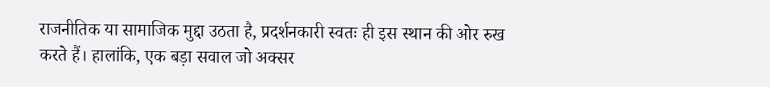राजनीतिक या सामाजिक मुद्दा उठता है, प्रदर्शनकारी स्वतः ही इस स्थान की ओर रुख करते हैं। हालांकि, एक बड़ा सवाल जो अक्सर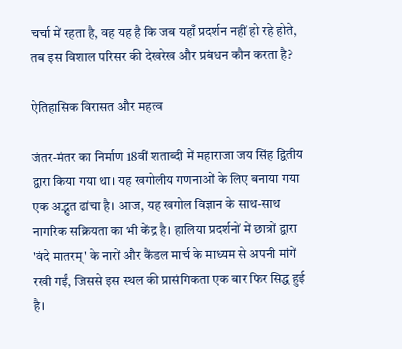चर्चा में रहता है, वह यह है कि जब यहाँ प्रदर्शन नहीं हो रहे होते, तब इस विशाल परिसर की देखरेख और प्रबंधन कौन करता है?

ऐतिहासिक विरासत और महत्व

जंतर-मंतर का निर्माण 18वीं शताब्दी में महाराजा जय सिंह द्वितीय द्वारा किया गया था। यह खगोलीय गणनाओं के लिए बनाया गया एक अद्भुत ढांचा है। आज, यह खगोल विज्ञान के साथ-साथ नागरिक सक्रियता का भी केंद्र है। हालिया प्रदर्शनों में छात्रों द्वारा 'वंदे मातरम्' के नारों और कैंडल मार्च के माध्यम से अपनी मांगें रखी गईं, जिससे इस स्थल की प्रासंगिकता एक बार फिर सिद्ध हुई है।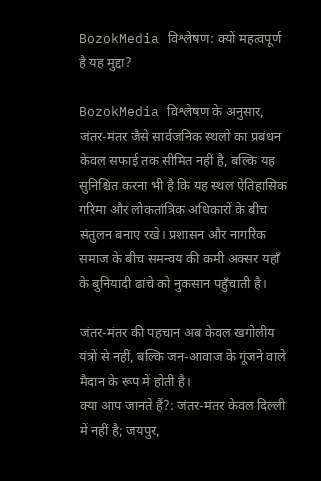BozokMedia विश्लेषण: क्यों महत्वपूर्ण है यह मुद्दा?

BozokMedia विश्लेषण के अनुसार, जंतर-मंतर जैसे सार्वजनिक स्थलों का प्रबंधन केवल सफाई तक सीमित नहीं है, बल्कि यह सुनिश्चित करना भी है कि यह स्थल ऐतिहासिक गरिमा और लोकतांत्रिक अधिकारों के बीच संतुलन बनाए रखे। प्रशासन और नागरिक समाज के बीच समन्वय की कमी अक्सर यहाँ के बुनियादी ढांचे को नुकसान पहुँचाती है।

जंतर-मंतर की पहचान अब केवल खगोलीय यंत्रों से नहीं, बल्कि जन-आवाज के गूंजने वाले मैदान के रूप में होती है।
क्या आप जानते हैं?: जंतर-मंतर केवल दिल्ली में नहीं है; जयपुर,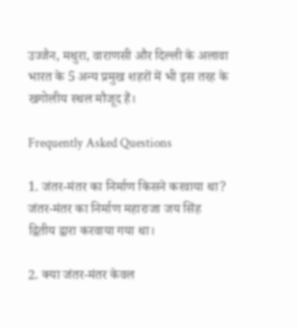उज्जैन, मथुरा, वाराणसी और दिल्ली के अलावा भारत के 5 अन्य प्रमुख शहरों में भी इस तरह के खगोलीय स्थल मौजूद हैं।

Frequently Asked Questions

1. जंतर-मंतर का निर्माण किसने करवाया था?
जंतर-मंतर का निर्माण महाराजा जय सिंह द्वितीय द्वारा करवाया गया था।

2. क्या जंतर-मंतर केवल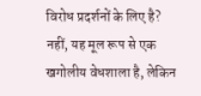विरोध प्रदर्शनों के लिए है?
नहीं, यह मूल रूप से एक खगोलीय वेधशाला है, लेकिन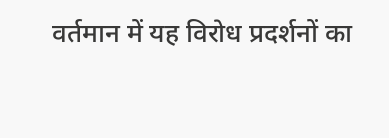वर्तमान में यह विरोध प्रदर्शनों का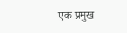एक प्रमुख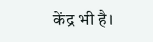केंद्र भी है।